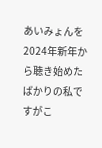あいみょんを2024年新年から聴き始めたばかりの私ですがこ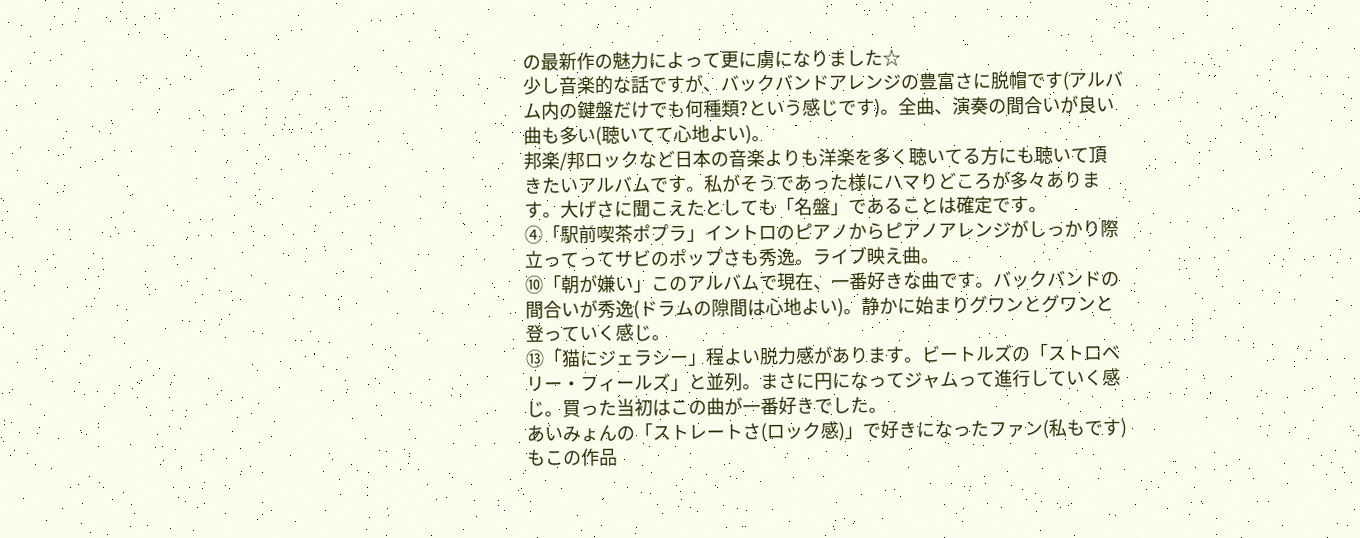の最新作の魅力によって更に虜になりました☆
少し音楽的な話ですが、バックバンドアレンジの豊富さに脱帽です(アルバム内の鍵盤だけでも何種類?という感じです)。全曲、演奏の間合いが良い曲も多い(聴いてて心地よい)。
邦楽/邦ロックなど日本の音楽よりも洋楽を多く聴いてる方にも聴いて頂きたいアルバムです。私がそうであった様にハマりどころが多々あります。大げさに聞こえたとしても「名盤」であることは確定です。
④「駅前喫茶ポプラ」イントロのピアノからピアノアレンジがしっかり際立ってってサビのポップさも秀逸。ライブ映え曲。
⑩「朝が嫌い」このアルバムで現在、一番好きな曲です。バックバンドの間合いが秀逸(ドラムの隙間は心地よい)。静かに始まりグワンとグワンと登っていく感じ。
⑬「猫にジェラシー」程よい脱力感があります。ビートルズの「ストロベリー・フィールズ」と並列。まさに円になってジャムって進行していく感じ。買った当初はこの曲が一番好きでした。
あいみょんの「ストレートさ(ロック感)」で好きになったファン(私もです)もこの作品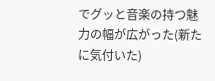でグッと音楽の持つ魅力の幅が広がった(新たに気付いた)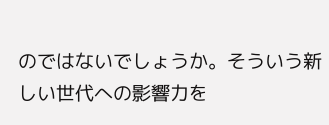のではないでしょうか。そういう新しい世代への影響力を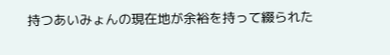持つあいみょんの現在地が余裕を持って綴られた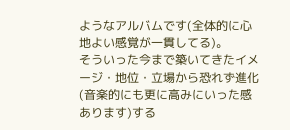ようなアルバムです(全体的に心地よい感覚が一貫してる)。
そういった今まで築いてきたイメージ・地位・立場から恐れず進化(音楽的にも更に高みにいった感あります)する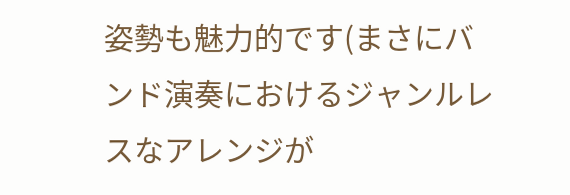姿勢も魅力的です(まさにバンド演奏におけるジャンルレスなアレンジが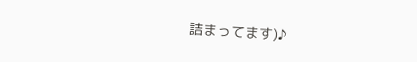詰まってます)♪